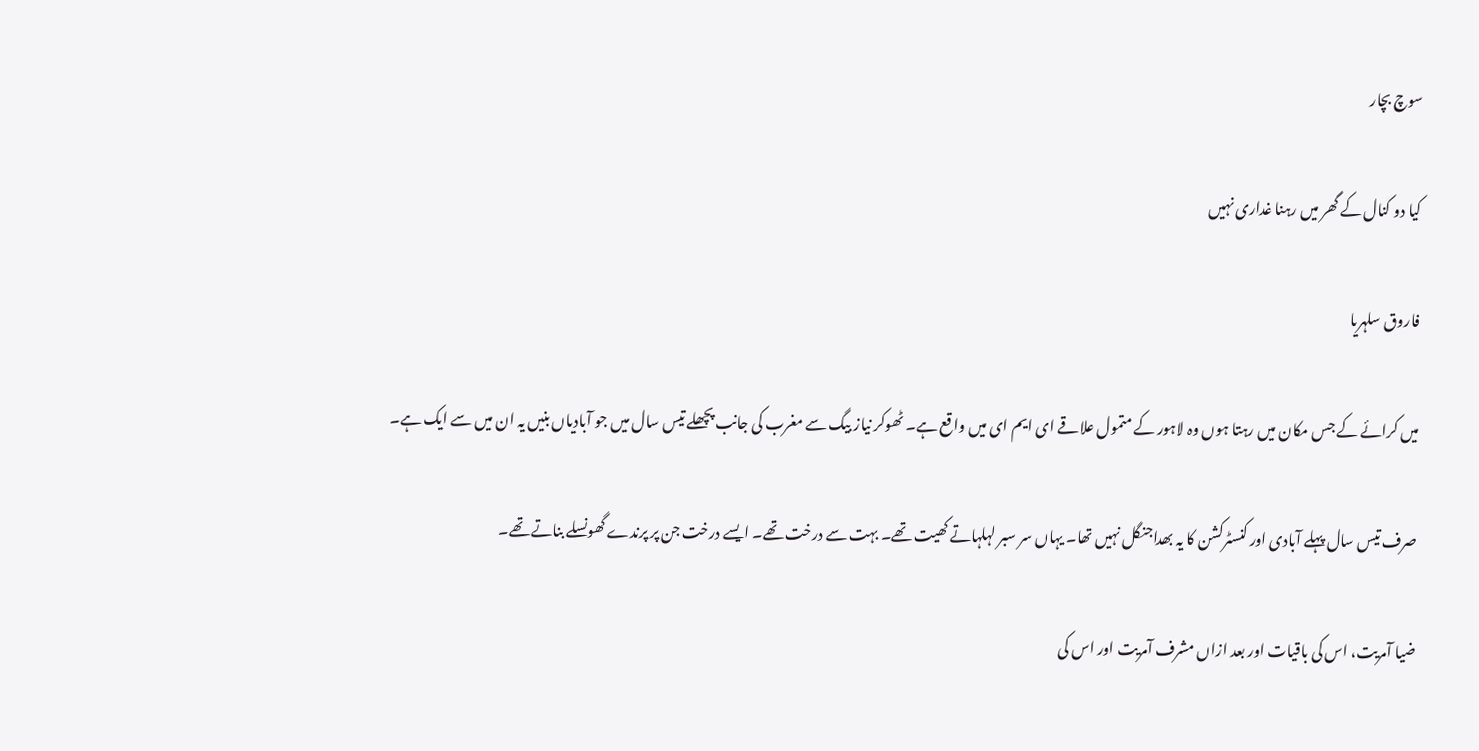سوچ بچار

کیا دو کنال کے گھر میں رہنا غداری نہیں

فاروق سلہریا

میں کرائے کے جس مکان میں رہتا ہوں وہ لاہور کے متمول علاقے ای ایم ای میں واقع ہے۔ ٹھوکر نیاز بیگ سے مغرب کی جانب پچھلے تیس سال میں جو آبادیاں بنیں یہ ان میں سے ایک ہے۔

صرف تیس سال پہلے آبادی اور کنسٹرکشن کا یہ بھداجنگل نہیں تھا۔ یہاں سر سبر لہلہاتے کھیت تھے۔ بہت سے درخت تھے۔ ایسے درخت جن پر پرندے گھونسلے بناتے تھے۔

ضیا آمریت، اس کی باقیات اور بعد ازاں مشرف آمریت اور اس کی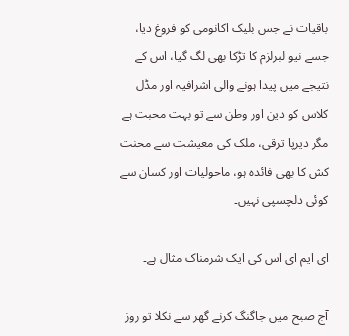باقیات نے جس بلیک اکانومی کو فروغ دیا، جسے نیو لبرلزم کا تڑکا بھی لگ گیا، اس کے نتیجے میں پیدا ہونے والی اشرافیہ اور مڈل کلاس کو دین اور وطن سے تو بہت محبت ہے مگر دیرپا ترقی، ملک کی معیشت سے محنت کش کا بھی فائدہ ہو، ماحولیات اور کسان سے کوئی دلچسپی نہیں۔

ای ایم ای اس کی ایک شرمناک مثال ہے۔

آج صبح میں جاگنگ کرنے گھر سے نکلا تو روز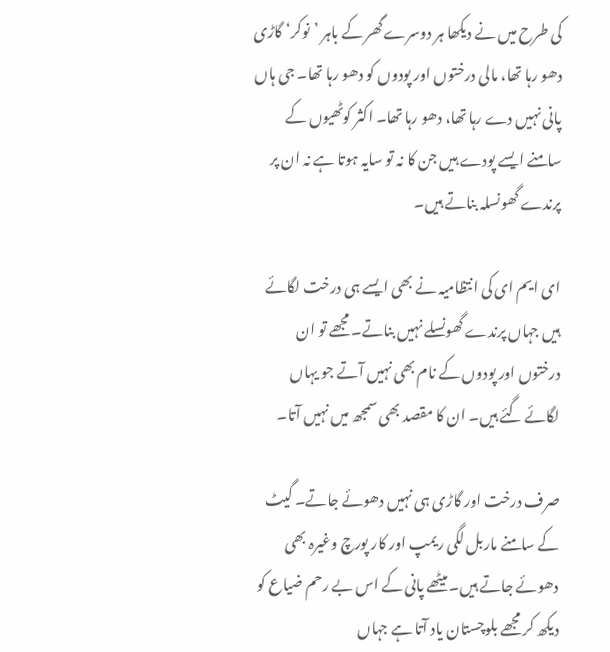کی طرح میں نے دیکھا ہر دوسرے گھر کے باہر ’نوکر‘ گاڑی دھو رہا تھا، مالی درختوں اور پودوں کو دھو رہا تھا۔ جی ہاں پانی نہیں دے رہا تھا، دھو رہا تھا۔ اکثر کوٹھیوں کے سامنے ایسے پودے ہیں جن کا نہ تو سایہ ہوتا ہے نہ ان پر پرندے گھونسلہ بناتے ہیں۔

ای ایم ای کی انتظامیہ نے بھی ایسے ہی درخت لگائے ہیں جہاں پرندے گھونسلے نہیں بناتے۔ مجھے تو ان درختوں اور پودوں کے نام بھی نہیں آتے جو یہاں لگائے گئے ہیں۔ ان کا مقصد بھی سمجھ میں نہیں آتا۔

صرف درخت اور گاڑی ہی نہیں دھوئے جاتے۔ گیٹ کے سامنے ماربل لگی ریمپ اور کار پورچ وغیرہ بھی دھوئے جاتے ہیں۔ میٹھے پانی کے اس بے رحم ضیاع کو دیکھ کر مجھے بلوچستان یاد آتا ہے جہاں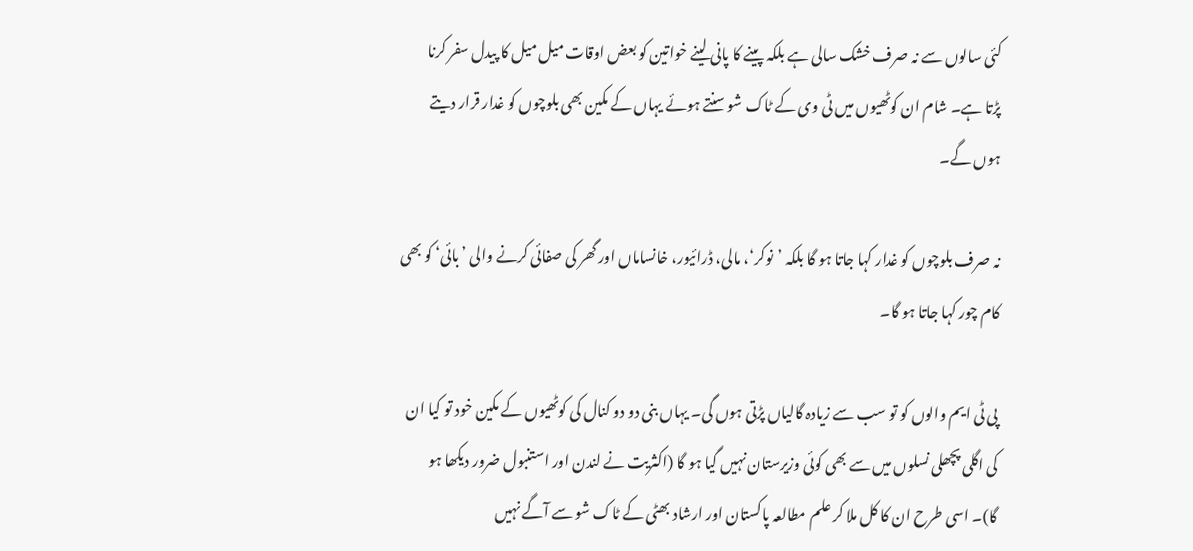کئی سالوں سے نہ صرف خشک سالی ہے بلکہ پینے کا پانی لینے خواتین کو بعض اوقات میل میل کا پیدل سفر کرنا پڑتا ہے۔ شام ان کوٹھیوں میں ٹی وی کے ٹاک شو سنتے ہوئے یہاں کے مکین بھی بلوچوں کو غدار قرار دیتے ہوں گے۔

نہ صرف بلوچوں کو غدار کہا جاتا ہو گا بلکہ ’نوکر‘، مالی، ڈرائیور، خانساماں اور گھر کی صفائی کرنے والی ’بائی‘ کو بھی کام چور کہا جاتا ہو گا۔

پی ٹی ایم والوں کو تو سب سے زیادہ گالیاں پڑتی ہوں گی۔ یہاں بنی دو دو کنال کی کوٹھیوں کے مکین خود تو کیا ان کی اگلی پچھلی نسلوں میں سے بھی کوئی وزیرستان نہیں گیا ہو گا (اکثریت نے لندن اور استنبول ضرور دیکھا ہو گا)۔ اسی طرح ان کا کل ملا کر علم مطالعہ پاکستان اور ارشاد بھٹی کے ٹاک شو سے آگے نہیں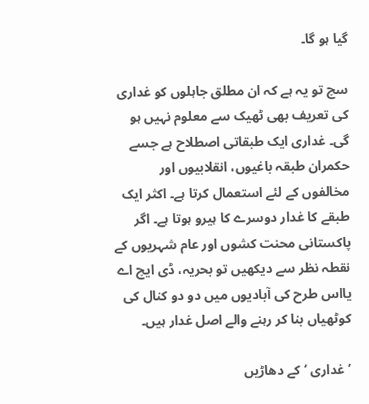گیا ہو گا۔

سچ تو یہ ہے کہ ان مطلق جاہلوں کو غداری کی تعریف بھی ٹھیک سے معلوم نہیں ہو گی۔ غداری ایک طبقاتی اصطلاح ہے جسے حکمران طبقہ باغیوں، انقلابیوں اور مخالفوں کے لئے استعمال کرتا ہے۔ اکثر ایک طبقے کا غدار دوسرے کا ہیرو ہوتا ہے۔ اگر پاکستانی محنت کشوں اور عام شہریوں کے نقطہ نظر سے دیکھیں تو بحریہ، ڈی ایچ اے یااس طرح کی آبادیوں میں دو دو کنال کی کوٹھیاں بنا کر رہنے والے اصل غدار ہیں۔

’غداری ‘کے دھاڑیں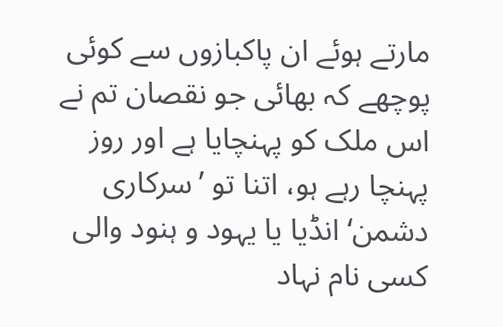مارتے ہوئے ان پاکبازوں سے کوئی پوچھے کہ بھائی جو نقصان تم نے اس ملک کو پہنچایا ہے اور روز پہنچا رہے ہو، اتنا تو ’سرکاری دشمن‘ انڈیا یا یہود و ہنود والی کسی نام نہاد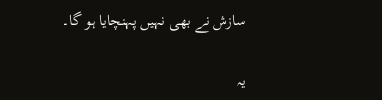سازش نے بھی نہیں پہنچایا ہو گا۔

یہ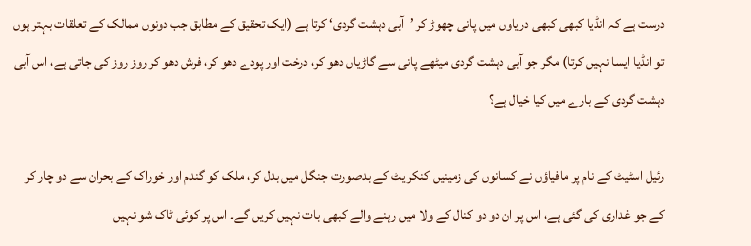درست ہے کہ انڈیا کبھی کبھی دریاوں میں پانی چھوڑ کر ’آبی دہشت گردی‘ کرتا ہے (ایک تحقیق کے مطابق جب دونوں ممالک کے تعلقات بہتر ہوں تو انڈیا ایسا نہیں کرتا) مگر جو آبی دہشت گردی میٹھے پانی سے گاڑیاں دھو کر، درخت اور پودے دھو کر، فرش دھو کر روز روز کی جاتی ہے، اس آبی دہشت گردی کے بارے میں کیا خیال ہے؟

رئیل اسٹیٹ کے نام پر مافیاؤں نے کسانوں کی زمینیں کنکر یٹ کے بدصورت جنگل میں بدل کر، ملک کو گندم اور خوراک کے بحران سے دو چار کر کے جو غداری کی گئی ہے، اس پر ان دو دو کنال کے ولا میں رہنے والے کبھی بات نہیں کریں گے۔ اس پر کوئی ٹاک شو نہیں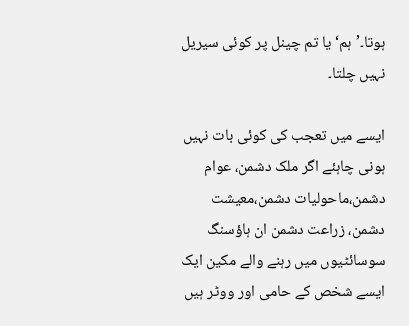ہوتا۔’ہم‘ یا تم چینل پر کوئی سیریل نہیں چلتا۔

ایسے میں تعجب کی کوئی بات نہیں ہونی چاہئے اگر ملک دشمن، عوام دشمن،ماحولیات دشمن،معیشت دشمن، زراعت دشمن ان ہاؤسنگ سوسائٹیوں میں رہنے والے مکین ایک ایسے شخص کے حامی اور ووٹر ہیں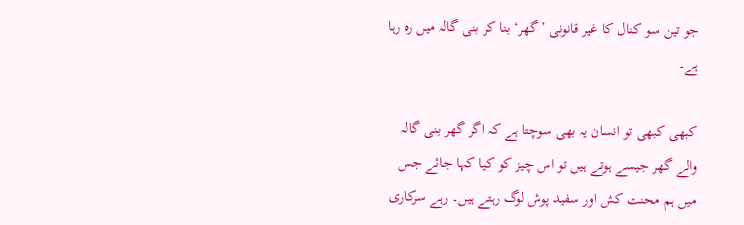جو تین سو کنال کا غیر قانونی ’گھر‘ بنا کر بنی گالہ میں رہ رہا ہے۔

کبھی کبھی تو انسان یہ بھی سوچتا ہے کہ اگر گھر بنی گالہ والے گھر جیسے ہوتے ہیں تو اس چیز کو کیا کہا جائے جس میں ہم محنت کش اور سفید پوش لوگ رہتے ہیں۔ رہے سرکاری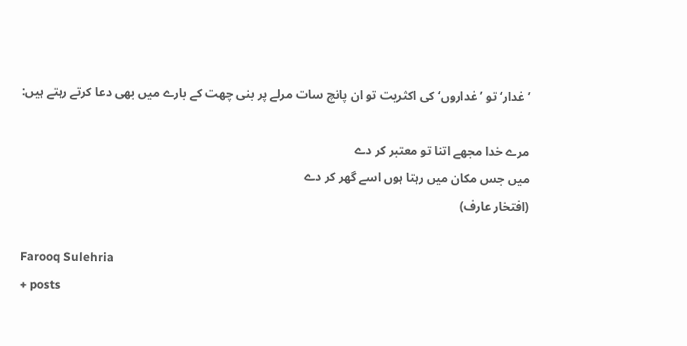’غدار‘ تو ’غداروں‘ کی اکثریت تو ان پانچ سات مرلے پر بنی چھت کے بارے میں بھی دعا کرتے رہتے ہیں:

مرے خدا مجھے اتنا تو معتبر کر دے
میں جس مکان میں رہتا ہوں اسے گھر کر دے
(افتخار عارف)

Farooq Sulehria
+ posts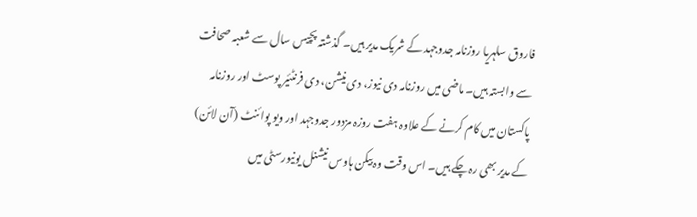فاروق سلہریا روزنامہ جدوجہد کے شریک مدیر ہیں۔ گذشتہ پچیس سال سے شعبہ صحافت سے وابستہ ہیں۔ ماضی میں روزنامہ دی نیوز، دی نیشن، دی فرنٹئیر پوسٹ اور روزنامہ پاکستان میں کام کرنے کے علاوہ ہفت روزہ مزدور جدوجہد اور ویو پوائنٹ (آن لائن) کے مدیر بھی رہ چکے ہیں۔ اس وقت وہ بیکن ہاوس نیشنل یونیورسٹی میں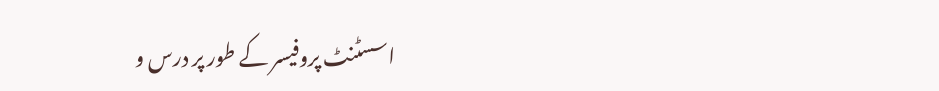اسسٹنٹ پروفیسر کے طور پر درس و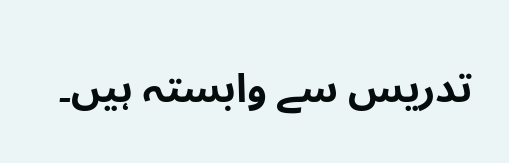تدریس سے وابستہ ہیں۔